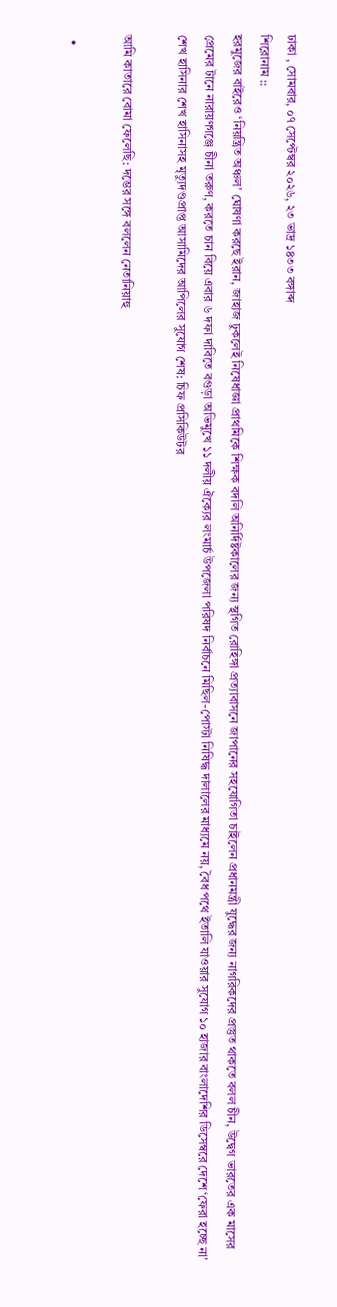ঢাকা , সোমবার, ০৭ সেপ্টেম্বর ২০২৬, ২৩ ভাদ্র ১৪৩৩ বঙ্গাব্দ
শিরোনাম ::
হরমুজের বাইরেও ‘নিয়ন্ত্রিত অঞ্চল’ ঘোষণা করছে ইরান, জাহাজ ঢুকলেই নিষেধাজ্ঞা প্রাথমিকে শিক্ষক বদলি অনির্দিষ্টকালের জন্য স্থগিত রোহিঙ্গা প্রত্যাবাসনে জাপানের সহযোগিতা চাইলেন প্রধানমন্ত্রী যুদ্ধের জন্য নাগরিকদের প্রস্তুত থাকতে বলল চীন, উদ্বেগ ভারতের এক মাসের প্রেমের টানে নারায়ণগঞ্জে চীনা তরুণ, করতে চান বিয়ে এবার ৬ দফা দাবিতে বগুড়া অভিমুখে ১১ দলীয় ঐক্যের লংমার্চ উপজেলা পরিষদ নির্বাচনে মিছিল-পোস্টা নিষিদ্ধ দালালের মাধ্যমে নয়, বৈধ পথে ইতালি যাওয়ার সুযোগ ১০ হাজার বাংলাদেশির ডিসেম্বরে দেশে ‘ফেরা হচ্ছে না’ শেখ হাসিনার শেখ হাসিনাসহ মৃত্যুদণ্ডপ্রাপ্ত আসামিদের আপিলের সুযোগ শেষ: চিফ প্রসিকিউটর

আমি কাতারে বোমা ফেলেছি: দম্ভের সঙ্গে বললেন নেতানিয়াহু

  •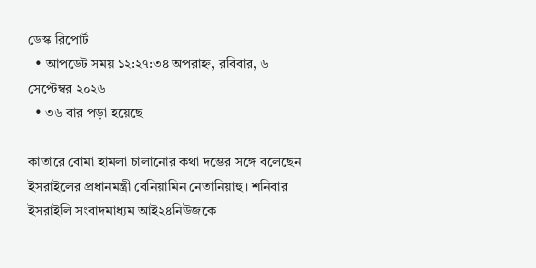ডেস্ক রিপোর্ট
  • আপডেট সময় ১২:২৭:৩৪ অপরাহ্ন, রবিবার, ৬ সেপ্টেম্বর ২০২৬
  • ৩৬ বার পড়া হয়েছে

কাতারে বোমা হামলা চালানোর কথা দম্ভের সঙ্গে বলেছেন ইসরাইলের প্রধানমন্ত্রী বেনিয়ামিন নেতানিয়াহু। শনিবার ইসরাইলি সংবাদমাধ্যম আই২৪নিউজকে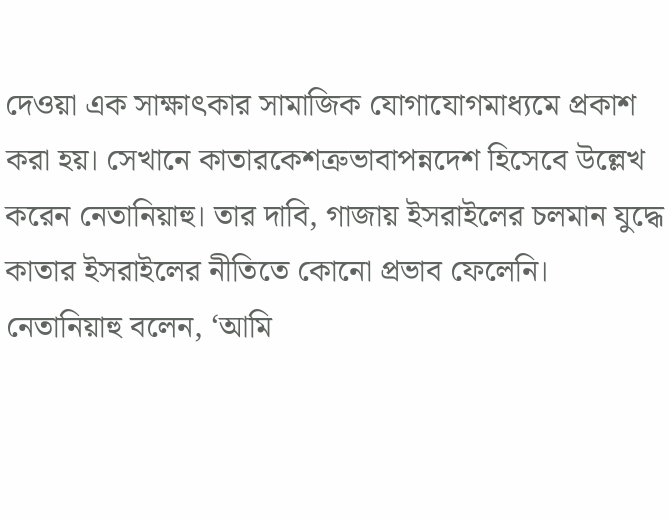দেওয়া এক সাক্ষাৎকার সামাজিক যোগাযোগমাধ্যমে প্রকাশ করা হয়। সেখানে কাতারকেশত্রুভাবাপন্নদেশ হিসেবে উল্লেখ করেন নেতানিয়াহু। তার দাবি, গাজায় ইসরাইলের চলমান যুদ্ধে কাতার ইসরাইলের নীতিতে কোনো প্রভাব ফেলেনি। নেতানিয়াহু বলেন, ‘আমি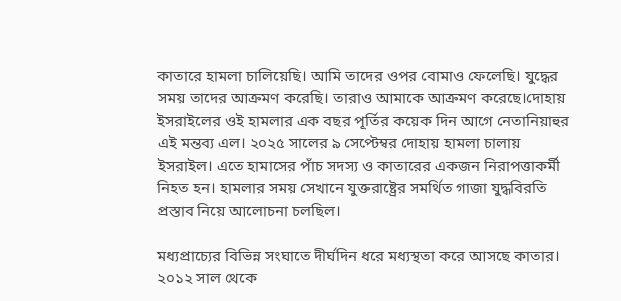কাতারে হামলা চালিয়েছি। আমি তাদের ওপর বোমাও ফেলেছি। যুদ্ধের সময় তাদের আক্রমণ করেছি। তারাও আমাকে আক্রমণ করেছে।দোহায় ইসরাইলের ওই হামলার এক বছর পূর্তির কয়েক দিন আগে নেতানিয়াহুর এই মন্তব্য এল। ২০২৫ সালের ৯ সেপ্টেম্বর দোহায় হামলা চালায় ইসরাইল। এতে হামাসের পাঁচ সদস্য ও কাতারের একজন নিরাপত্তাকর্মী নিহত হন। হামলার সময় সেখানে যুক্তরাষ্ট্রের সমর্থিত গাজা যুদ্ধবিরতি প্রস্তাব নিয়ে আলোচনা চলছিল।

মধ্যপ্রাচ্যের বিভিন্ন সংঘাতে দীর্ঘদিন ধরে মধ্যস্থতা করে আসছে কাতার। ২০১২ সাল থেকে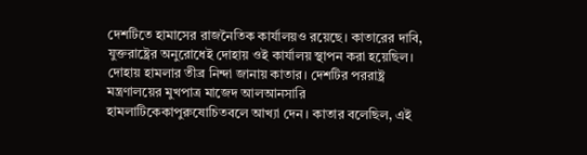দেশটিতে হামাসের রাজনৈতিক কার্যালয়ও রয়েছে। কাতারের দাবি, যুক্তরাষ্ট্রের অনুরোধেই দোহায় ওই কার্যালয় স্থাপন করা হয়েছিল। দোহায় হামলার তীব্র নিন্দা জানায় কাতার। দেশটির পররাষ্ট্র মন্ত্রণালয়ের মুখপাত্র মাজেদ আলআনসারি হামলাটিকেকাপুরুষোচিতবলে আখ্যা দেন। কাতার বলেছিল, এই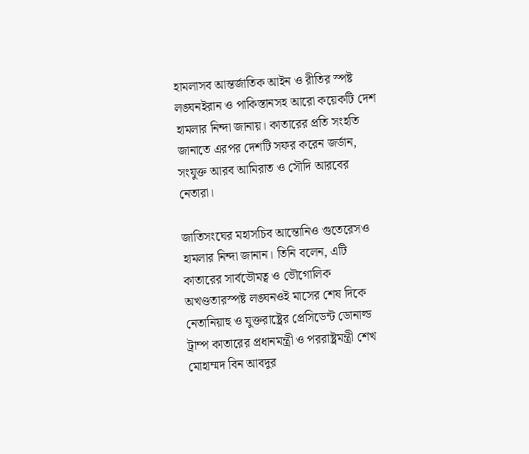হামলাসব আন্তর্জাতিক আইন ও রীতির স্পষ্ট লঙ্ঘনইরান ও পাকিস্তানসহ আরো কয়েকটি দেশ হামলার নিন্দা জানায়। কাতারের প্রতি সংহতি জানাতে এরপর দেশটি সফর করেন জর্ডান, সংযুক্ত আরব আমিরাত ও সৌদি আরবের নেতারা।

জাতিসংঘের মহাসচিব আন্তোনিও গুতেরেসও হামলার নিন্দা জানান। তিনি বলেন, এটি কাতারের সার্বভৌমত্ব ও ভৌগোলিক অখণ্ডতারস্পষ্ট লঙ্ঘনওই মাসের শেষ দিকে নেতানিয়াহু ও যুক্তরাষ্ট্রের প্রেসিডেন্ট ডোনাল্ড ট্রাম্প কাতারের প্রধানমন্ত্রী ও পররাষ্ট্রমন্ত্রী শেখ মোহাম্মদ বিন আবদুর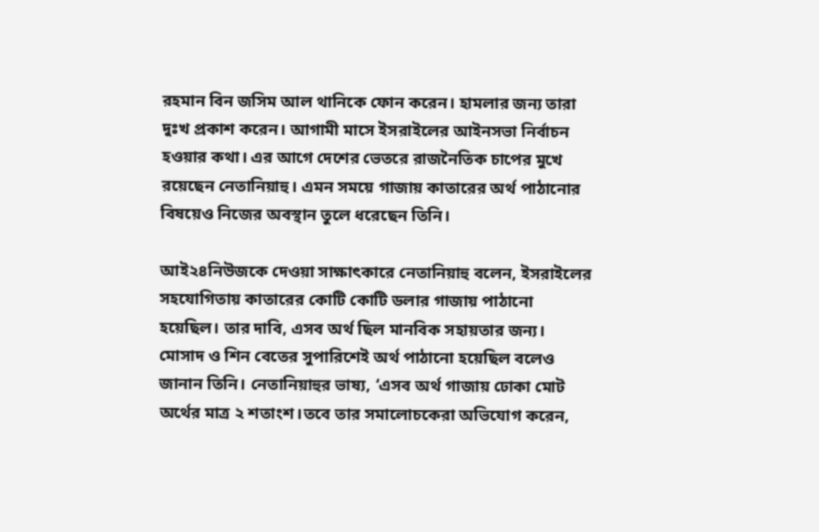রহমান বিন জসিম আল থানিকে ফোন করেন। হামলার জন্য তারা দুঃখ প্রকাশ করেন। আগামী মাসে ইসরাইলের আইনসভা নির্বাচন হওয়ার কথা। এর আগে দেশের ভেতরে রাজনৈতিক চাপের মুখে রয়েছেন নেতানিয়াহু। এমন সময়ে গাজায় কাতারের অর্থ পাঠানোর বিষয়েও নিজের অবস্থান তুলে ধরেছেন তিনি।

আই২৪নিউজকে দেওয়া সাক্ষাৎকারে নেতানিয়াহু বলেন, ইসরাইলের সহযোগিতায় কাতারের কোটি কোটি ডলার গাজায় পাঠানো হয়েছিল। তার দাবি, এসব অর্থ ছিল মানবিক সহায়তার জন্য। মোসাদ ও শিন বেতের সুপারিশেই অর্থ পাঠানো হয়েছিল বলেও জানান তিনি। নেতানিয়াহুর ভাষ্য, ‘এসব অর্থ গাজায় ঢোকা মোট অর্থের মাত্র ২ শতাংশ।তবে তার সমালোচকেরা অভিযোগ করেন,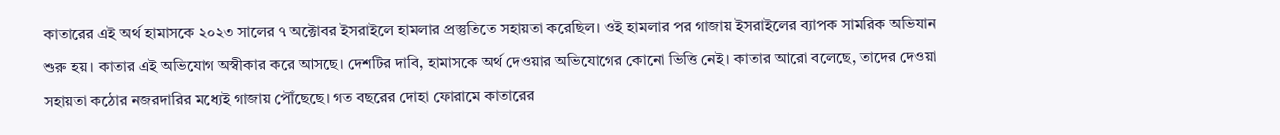কাতারের এই অর্থ হামাসকে ২০২৩ সালের ৭ অক্টোবর ইসরাইলে হামলার প্রস্তুতিতে সহায়তা করেছিল। ওই হামলার পর গাজায় ইসরাইলের ব্যাপক সামরিক অভিযান শুরু হয়। কাতার এই অভিযোগ অস্বীকার করে আসছে। দেশটির দাবি, হামাসকে অর্থ দেওয়ার অভিযোগের কোনো ভিত্তি নেই। কাতার আরো বলেছে, তাদের দেওয়া সহায়তা কঠোর নজরদারির মধ্যেই গাজায় পৌঁছেছে। গত বছরের দোহা ফোরামে কাতারের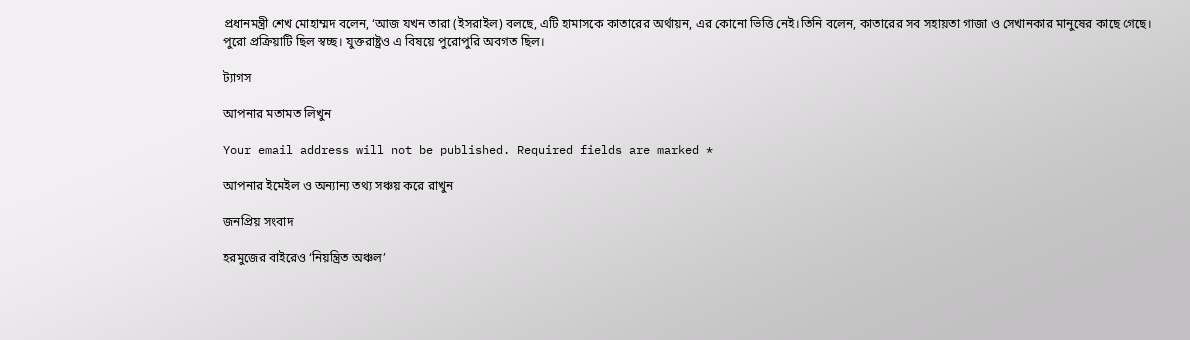প্রধানমন্ত্রী শেখ মোহাম্মদ বলেন, ‘আজ যখন তারা (ইসরাইল) বলছে, এটি হামাসকে কাতারের অর্থায়ন, এর কোনো ভিত্তি নেই।তিনি বলেন, কাতারের সব সহায়তা গাজা ও সেখানকার মানুষের কাছে গেছে। পুরো প্রক্রিয়াটি ছিল স্বচ্ছ। যুক্তরাষ্ট্রও এ বিষয়ে পুরোপুরি অবগত ছিল।

ট্যাগস

আপনার মতামত লিখুন

Your email address will not be published. Required fields are marked *

আপনার ইমেইল ও অন্যান্য তথ্য সঞ্চয় করে রাখুন

জনপ্রিয় সংবাদ

হরমুজের বাইরেও ‘নিয়ন্ত্রিত অঞ্চল’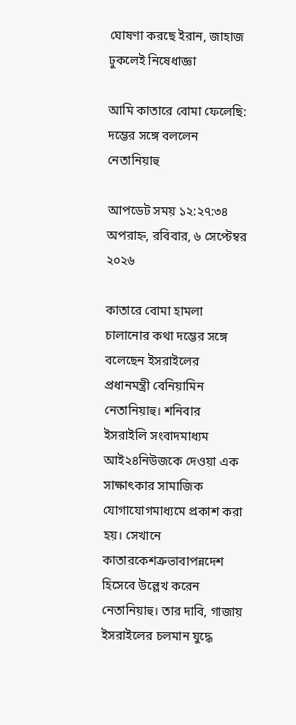ঘোষণা করছে ইরান, জাহাজ ঢুকলেই নিষেধাজ্ঞা

আমি কাতারে বোমা ফেলেছি: দম্ভের সঙ্গে বললেন নেতানিয়াহু

আপডেট সময় ১২:২৭:৩৪ অপরাহ্ন, রবিবার, ৬ সেপ্টেম্বর ২০২৬

কাতারে বোমা হামলা চালানোর কথা দম্ভের সঙ্গে বলেছেন ইসরাইলের প্রধানমন্ত্রী বেনিয়ামিন নেতানিয়াহু। শনিবার ইসরাইলি সংবাদমাধ্যম আই২৪নিউজকে দেওয়া এক সাক্ষাৎকার সামাজিক যোগাযোগমাধ্যমে প্রকাশ করা হয়। সেখানে কাতারকেশত্রুভাবাপন্নদেশ হিসেবে উল্লেখ করেন নেতানিয়াহু। তার দাবি, গাজায় ইসরাইলের চলমান যুদ্ধে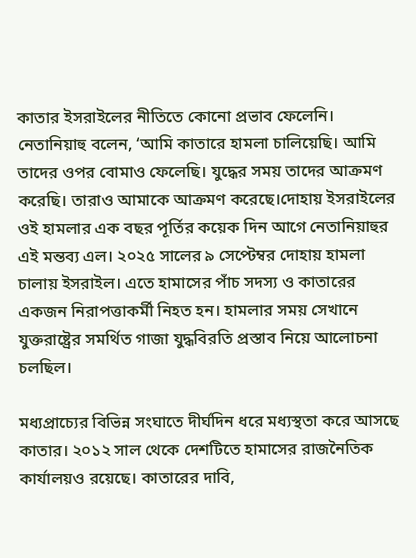কাতার ইসরাইলের নীতিতে কোনো প্রভাব ফেলেনি। নেতানিয়াহু বলেন, ‘আমি কাতারে হামলা চালিয়েছি। আমি তাদের ওপর বোমাও ফেলেছি। যুদ্ধের সময় তাদের আক্রমণ করেছি। তারাও আমাকে আক্রমণ করেছে।দোহায় ইসরাইলের ওই হামলার এক বছর পূর্তির কয়েক দিন আগে নেতানিয়াহুর এই মন্তব্য এল। ২০২৫ সালের ৯ সেপ্টেম্বর দোহায় হামলা চালায় ইসরাইল। এতে হামাসের পাঁচ সদস্য ও কাতারের একজন নিরাপত্তাকর্মী নিহত হন। হামলার সময় সেখানে যুক্তরাষ্ট্রের সমর্থিত গাজা যুদ্ধবিরতি প্রস্তাব নিয়ে আলোচনা চলছিল।

মধ্যপ্রাচ্যের বিভিন্ন সংঘাতে দীর্ঘদিন ধরে মধ্যস্থতা করে আসছে কাতার। ২০১২ সাল থেকে দেশটিতে হামাসের রাজনৈতিক কার্যালয়ও রয়েছে। কাতারের দাবি,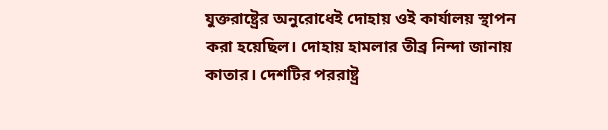যুক্তরাষ্ট্রের অনুরোধেই দোহায় ওই কার্যালয় স্থাপন করা হয়েছিল। দোহায় হামলার তীব্র নিন্দা জানায় কাতার। দেশটির পররাষ্ট্র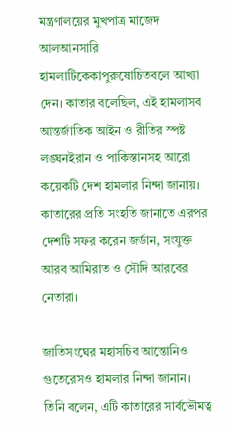মন্ত্রণালয়ের মুখপাত্র মাজেদ আলআনসারি হামলাটিকেকাপুরুষোচিতবলে আখ্যা দেন। কাতার বলেছিল, এই হামলাসব আন্তর্জাতিক আইন ও রীতির স্পষ্ট লঙ্ঘনইরান ও পাকিস্তানসহ আরো কয়েকটি দেশ হামলার নিন্দা জানায়। কাতারের প্রতি সংহতি জানাতে এরপর দেশটি সফর করেন জর্ডান, সংযুক্ত আরব আমিরাত ও সৌদি আরবের নেতারা।

জাতিসংঘের মহাসচিব আন্তোনিও গুতেরেসও হামলার নিন্দা জানান। তিনি বলেন, এটি কাতারের সার্বভৌমত্ব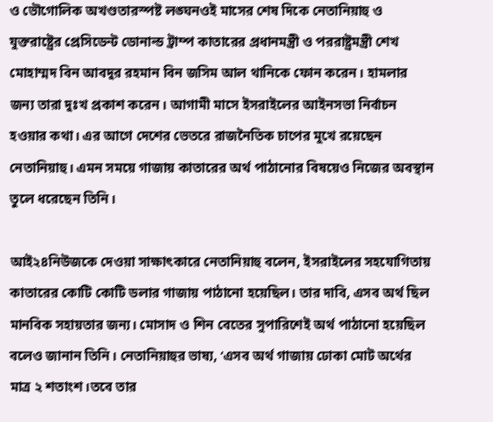ও ভৌগোলিক অখণ্ডতারস্পষ্ট লঙ্ঘনওই মাসের শেষ দিকে নেতানিয়াহু ও যুক্তরাষ্ট্রের প্রেসিডেন্ট ডোনাল্ড ট্রাম্প কাতারের প্রধানমন্ত্রী ও পররাষ্ট্রমন্ত্রী শেখ মোহাম্মদ বিন আবদুর রহমান বিন জসিম আল থানিকে ফোন করেন। হামলার জন্য তারা দুঃখ প্রকাশ করেন। আগামী মাসে ইসরাইলের আইনসভা নির্বাচন হওয়ার কথা। এর আগে দেশের ভেতরে রাজনৈতিক চাপের মুখে রয়েছেন নেতানিয়াহু। এমন সময়ে গাজায় কাতারের অর্থ পাঠানোর বিষয়েও নিজের অবস্থান তুলে ধরেছেন তিনি।

আই২৪নিউজকে দেওয়া সাক্ষাৎকারে নেতানিয়াহু বলেন, ইসরাইলের সহযোগিতায় কাতারের কোটি কোটি ডলার গাজায় পাঠানো হয়েছিল। তার দাবি, এসব অর্থ ছিল মানবিক সহায়তার জন্য। মোসাদ ও শিন বেতের সুপারিশেই অর্থ পাঠানো হয়েছিল বলেও জানান তিনি। নেতানিয়াহুর ভাষ্য, ‘এসব অর্থ গাজায় ঢোকা মোট অর্থের মাত্র ২ শতাংশ।তবে তার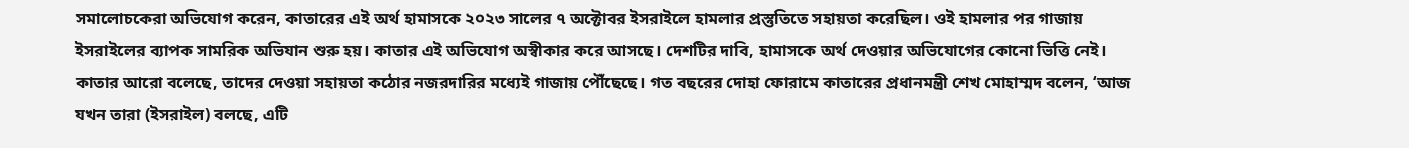সমালোচকেরা অভিযোগ করেন, কাতারের এই অর্থ হামাসকে ২০২৩ সালের ৭ অক্টোবর ইসরাইলে হামলার প্রস্তুতিতে সহায়তা করেছিল। ওই হামলার পর গাজায় ইসরাইলের ব্যাপক সামরিক অভিযান শুরু হয়। কাতার এই অভিযোগ অস্বীকার করে আসছে। দেশটির দাবি, হামাসকে অর্থ দেওয়ার অভিযোগের কোনো ভিত্তি নেই। কাতার আরো বলেছে, তাদের দেওয়া সহায়তা কঠোর নজরদারির মধ্যেই গাজায় পৌঁছেছে। গত বছরের দোহা ফোরামে কাতারের প্রধানমন্ত্রী শেখ মোহাম্মদ বলেন, ‘আজ যখন তারা (ইসরাইল) বলছে, এটি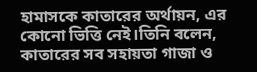হামাসকে কাতারের অর্থায়ন, এর কোনো ভিত্তি নেই।তিনি বলেন, কাতারের সব সহায়তা গাজা ও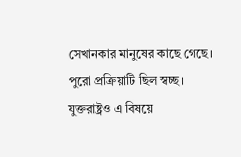সেখানকার মানুষের কাছে গেছে। পুরো প্রক্রিয়াটি ছিল স্বচ্ছ। যুক্তরাষ্ট্রও এ বিষয়ে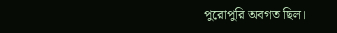পুরোপুরি অবগত ছিল।